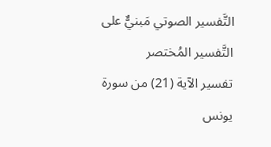التَّفسير الصوتي مَبنيٌّ على التَّفسير المُختصر
تفسير الآية (21) من سورة يونس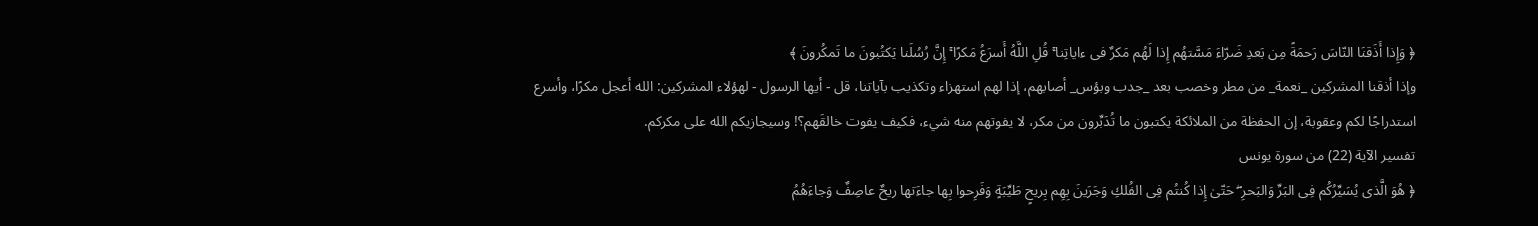﴿ وَإِذا أَذَقنَا النّاسَ رَحمَةً مِن بَعدِ ضَرّاءَ مَسَّتهُم إِذا لَهُم مَكرٌ فى ءاياتِنا ۚ قُلِ اللَّهُ أَسرَعُ مَكرًا ۚ إِنَّ رُسُلَنا يَكتُبونَ ما تَمكُرونَ ﴾
وإذا أذقنا المشركين _نعمة_ من مطر وخصب بعد _جدب وبؤس_ أصابهم، إذا لهم استهزاء وتكذيب بآياتنا، قل - أيها الرسول - لهؤلاء المشركين: الله أعجل مكرًا، وأسرع استدراجًا لكم وعقوبة، إن الحفظة من الملائكة يكتبون ما تُدَبِّرون من مكر، لا يفوتهم منه شيء، فكيف يفوت خالقَهم؟! وسيجازيكم الله على مكركم.
تفسير الآية (22) من سورة يونس
﴿ هُوَ الَّذى يُسَيِّرُكُم فِى البَرِّ وَالبَحرِ ۖ حَتّىٰ إِذا كُنتُم فِى الفُلكِ وَجَرَينَ بِهِم بِريحٍ طَيِّبَةٍ وَفَرِحوا بِها جاءَتها ريحٌ عاصِفٌ وَجاءَهُمُ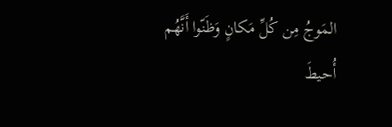المَوجُ مِن كُلِّ مَكانٍ وَظَنّوا أَنَّهُم أُحيطَ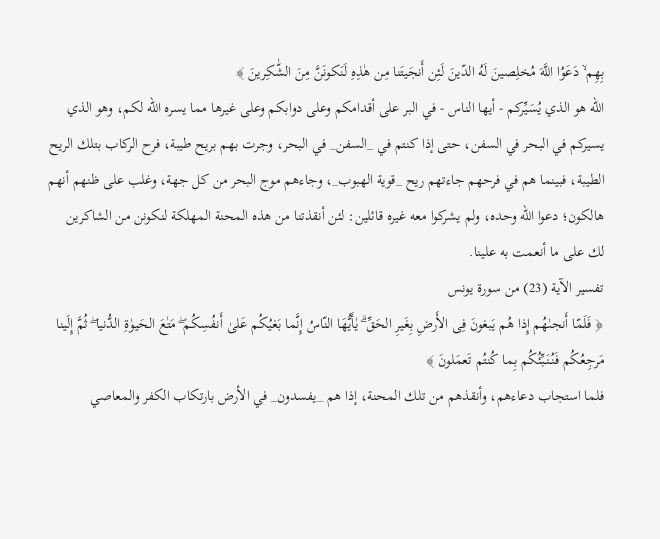بِهِم ۙ دَعَوُا اللَّهَ مُخلِصينَ لَهُ الدّينَ لَئِن أَنجَيتَنا مِن هٰذِهِ لَنَكونَنَّ مِنَ الشّٰكِرينَ ﴾
الله هو الذي يُسَيِّركم - أيها الناس - في البر على أقدامكم وعلى دوابكم وعلى غيرها مما يسره الله لكم، وهو الذي يسيركم في البحر في السفن، حتى إذا كنتم في _السفن_ في البحر، وجرت بهم بريح طيبة، فرح الركاب بتلك الريح الطيبة، فبينما هم في فرحهم جاءتهم ريح _قوية الهبوب_، وجاءهم موج البحر من كل جهة، وغلب على ظنهم أنهم هالكون؛ دعوا الله وحده، ولم يشركوا معه غيره قائلين: لئن أنقذتنا من هذه المحنة المهلكة لنكونن من الشاكرين لك على ما أنعمت به علينا.
تفسير الآية (23) من سورة يونس
﴿ فَلَمّا أَنجىٰهُم إِذا هُم يَبغونَ فِى الأَرضِ بِغَيرِ الحَقِّ ۗ يٰأَيُّهَا النّاسُ إِنَّما بَغيُكُم عَلىٰ أَنفُسِكُم ۖ مَتٰعَ الحَيوٰةِ الدُّنيا ۖ ثُمَّ إِلَينا مَرجِعُكُم فَنُنَبِّئُكُم بِما كُنتُم تَعمَلونَ ﴾
فلما استجاب دعاءهم، وأنقذهم من تلك المحنة، إذا هم _يفسدون_ في الأرض بارتكاب الكفر والمعاصي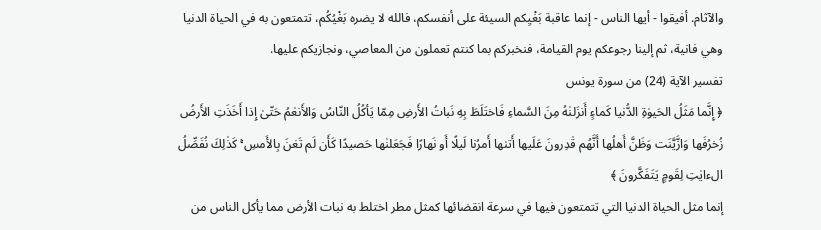والآثام. أفيقوا - أيها الناس - إنما عاقبة بَغْيِكم السيئة على أنفسكم، فالله لا يضره بَغْيُكُم، تتمتعون به في الحياة الدنيا وهي فانية، ثم إلينا رجوعكم يوم القيامة، فنخبركم بما كنتم تعملون من المعاصي، ونجازيكم عليها.
تفسير الآية (24) من سورة يونس
﴿ إِنَّما مَثَلُ الحَيوٰةِ الدُّنيا كَماءٍ أَنزَلنٰهُ مِنَ السَّماءِ فَاختَلَطَ بِهِ نَباتُ الأَرضِ مِمّا يَأكُلُ النّاسُ وَالأَنعٰمُ حَتّىٰ إِذا أَخَذَتِ الأَرضُ زُخرُفَها وَازَّيَّنَت وَظَنَّ أَهلُها أَنَّهُم قٰدِرونَ عَلَيها أَتىٰها أَمرُنا لَيلًا أَو نَهارًا فَجَعَلنٰها حَصيدًا كَأَن لَم تَغنَ بِالأَمسِ ۚ كَذٰلِكَ نُفَصِّلُ الءايٰتِ لِقَومٍ يَتَفَكَّرونَ ﴾
إنما مثل الحياة الدنيا التي تتمتعون فيها في سرعة انقضائها كمثل مطر اختلط به نبات الأرض مما يأكل الناس من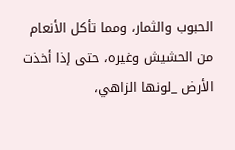الحبوب والثمار، ومما تأكل الأنعام من الحشيش وغيره، حتى إذا أخذت الأرض _لونها الزاهي،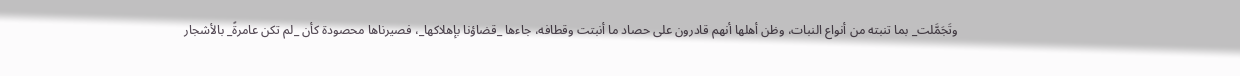وتَجَمَّلت_ بما تنبته من أنواع النبات، وظن أهلها أنهم قادرون على حصاد ما أنبتت وقطافه، جاءها _قضاؤنا بإهلاكها_، فصيرناها محصودة كأن _لم تكن عامرةً_ بالأشجار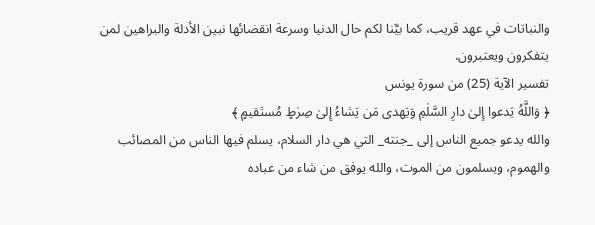والنباتات في عهد قريب، كما بيَّنا لكم حال الدنيا وسرعة انقضائها نبين الأدلة والبراهين لمن يتفكرون ويعتبرون.
تفسير الآية (25) من سورة يونس
﴿ وَاللَّهُ يَدعوا إِلىٰ دارِ السَّلٰمِ وَيَهدى مَن يَشاءُ إِلىٰ صِرٰطٍ مُستَقيمٍ ﴾
والله يدعو جميع الناس إلى _جنته_ التي هي دار السلام، يسلم فيها الناس من المصائب والهموم، ويسلمون من الموت، والله يوفق من شاء من عباده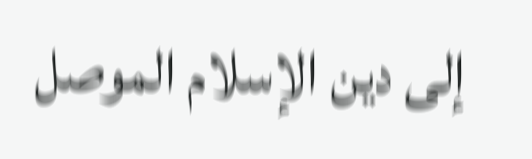إلى دين الإسلام الموصل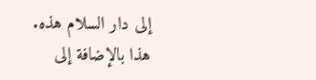إلى دار السلام هذه.
هذا بالإضافة إلى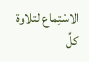الاسْتِماع لتلاوة كلِّ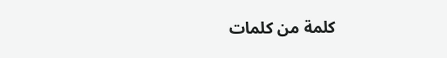كلمة من كلمات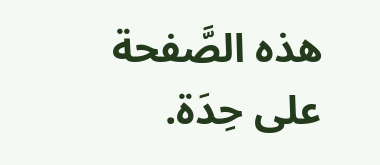هذه الصَّفحة على حِدَة.